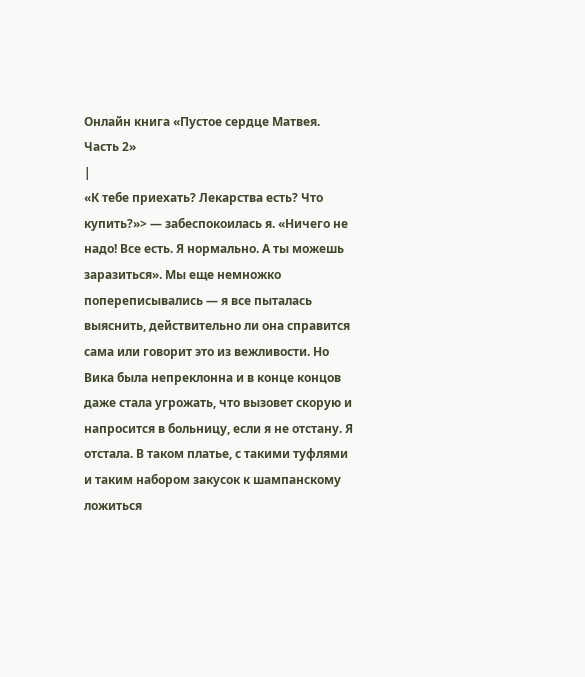Онлайн книга «Пустое сердце Матвея. Часть 2»
|
«К тебе приехать? Лекарства есть? Что купить?»> — забеспокоилась я. «Ничего не надо! Все есть. Я нормально. А ты можешь заразиться». Мы еще немножко попереписывались — я все пыталась выяснить, действительно ли она справится сама или говорит это из вежливости. Но Вика была непреклонна и в конце концов даже стала угрожать, что вызовет скорую и напросится в больницу, если я не отстану. Я отстала. В таком платье, с такими туфлями и таким набором закусок к шампанскому ложиться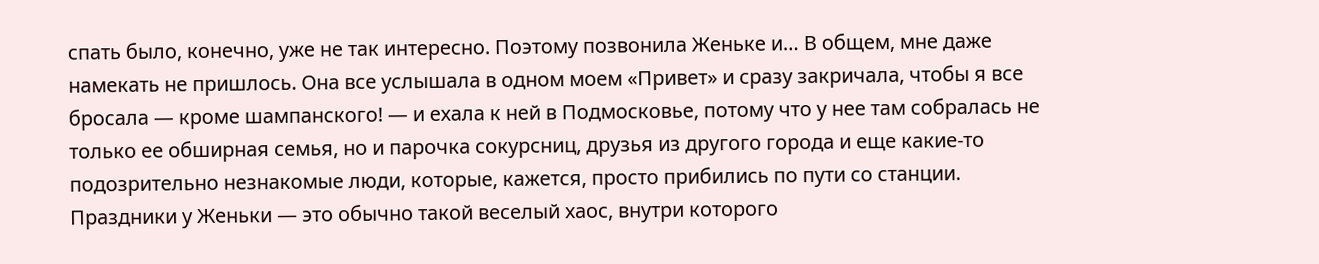спать было, конечно, уже не так интересно. Поэтому позвонила Женьке и… В общем, мне даже намекать не пришлось. Она все услышала в одном моем «Привет» и сразу закричала, чтобы я все бросала — кроме шампанского! — и ехала к ней в Подмосковье, потому что у нее там собралась не только ее обширная семья, но и парочка сокурсниц, друзья из другого города и еще какие-то подозрительно незнакомые люди, которые, кажется, просто прибились по пути со станции. Праздники у Женьки — это обычно такой веселый хаос, внутри которого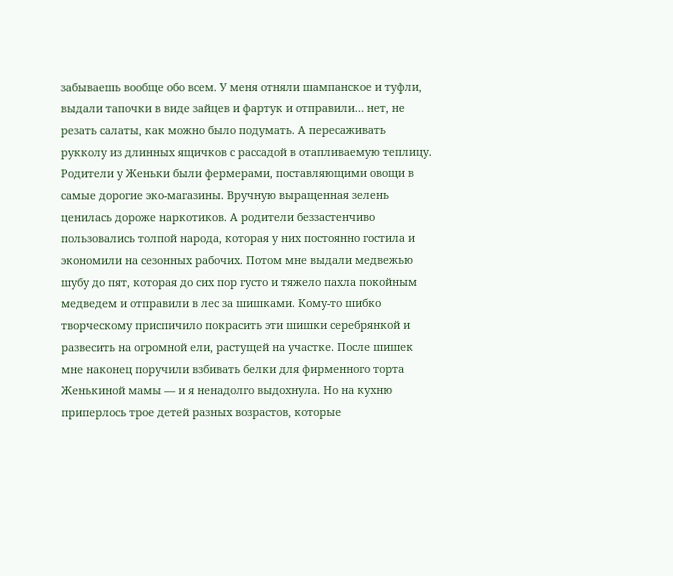забываешь вообще обо всем. У меня отняли шампанское и туфли, выдали тапочки в виде зайцев и фартук и отправили… нет, не резать салаты, как можно было подумать. А пересаживать рукколу из длинных ящичков с рассадой в отапливаемую теплицу. Родители у Женьки были фермерами, поставляющими овощи в самые дорогие эко-магазины. Вручную выращенная зелень ценилась дороже наркотиков. А родители беззастенчиво пользовались толпой народа, которая у них постоянно гостила и экономили на сезонных рабочих. Потом мне выдали медвежью шубу до пят, которая до сих пор густо и тяжело пахла покойным медведем и отправили в лес за шишками. Кому-то шибко творческому приспичило покрасить эти шишки серебрянкой и развесить на огромной ели, растущей на участке. После шишек мне наконец поручили взбивать белки для фирменного торта Женькиной мамы — и я ненадолго выдохнула. Но на кухню приперлось трое детей разных возрастов, которые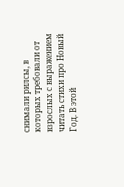снимали рилсы, в которых требовали от взрослых с выражением читать стихи про Новый Год. В этой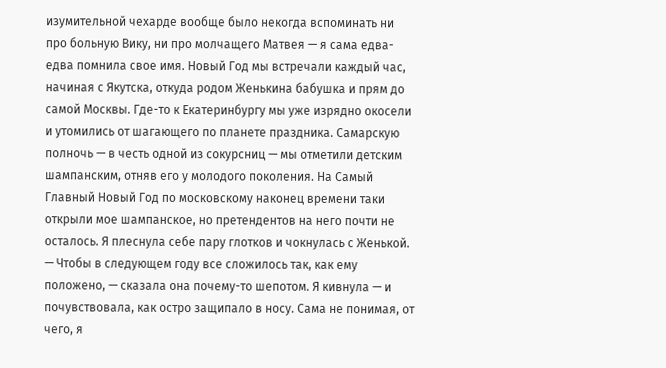изумительной чехарде вообще было некогда вспоминать ни про больную Вику, ни про молчащего Матвея — я сама едва-едва помнила свое имя. Новый Год мы встречали каждый час, начиная с Якутска, откуда родом Женькина бабушка и прям до самой Москвы. Где-то к Екатеринбургу мы уже изрядно окосели и утомились от шагающего по планете праздника. Самарскую полночь — в честь одной из сокурсниц — мы отметили детским шампанским, отняв его у молодого поколения. На Самый Главный Новый Год по московскому наконец времени таки открыли мое шампанское, но претендентов на него почти не осталось. Я плеснула себе пару глотков и чокнулась с Женькой. — Чтобы в следующем году все сложилось так, как ему положено, — сказала она почему-то шепотом. Я кивнула — и почувствовала, как остро защипало в носу. Сама не понимая, от чего, я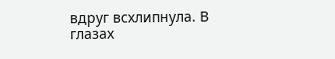вдруг всхлипнула. В глазах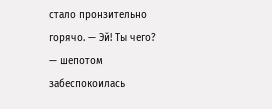стало пронзительно горячо. — Эй! Ты чего? — шепотом забеспокоилась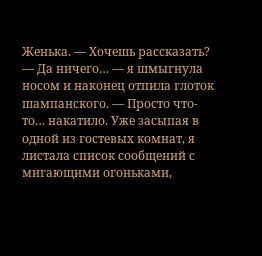Женька. — Хочешь рассказать? — Да ничего… — я шмыгнула носом и наконец отпила глоток шампанского. — Просто что-то… накатило. Уже засыпая в одной из гостевых комнат, я листала список сообщений с мигающими огоньками,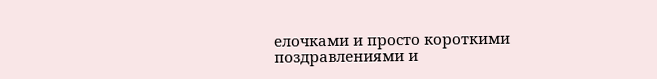елочками и просто короткими поздравлениями и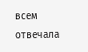всем отвечала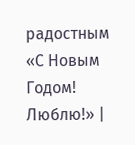радостным «С Новым Годом! Люблю!» |